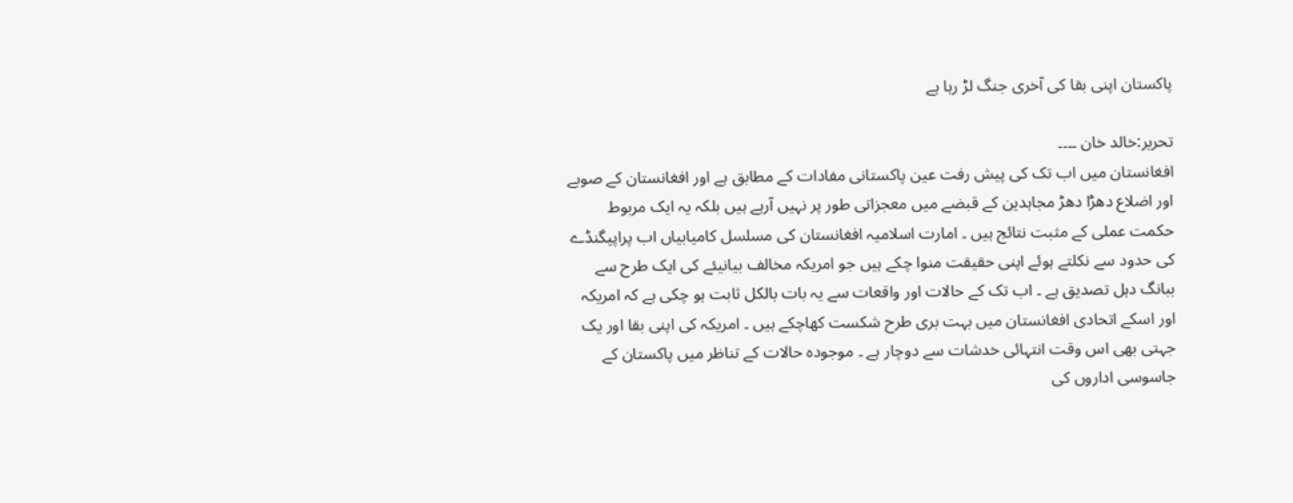پاکستان اپنی بقا کی آخری جنگ لڑ رہا ہے

تحریر:خالد خان ۔۔۔۔
افغانستان میں اب تک کی پیش رفت عین پاکستانی مفادات کے مطابق ہے اور افغانستان کے صوبے اور اضلاع دھڑا دھڑ مجاہدین کے قبضے میں معجزاتی طور پر نہیں آرہے ہیں بلکہ یہ ایک مربوط حکمت عملی کے مثبت نتائج ہیں ۔ امارت اسلامیہ افغانستان کی مسلسل کامیابیاں اب پراپیگنڈے کی حدود سے نکلتے ہوئے اپنی حقیقت منوا چکے ہیں جو امریکہ مخالف بیانیئے کی ایک طرح سے ببانگ دہل تصدیق ہے ۔ اب تک کے حالات اور واقعات سے یہ بات بالکل ثابت ہو چکی ہے کہ امریکہ اور اسکے اتحادی افغانستان میں بہت بری طرح شکست کھاچکے ہیں ۔ امریکہ کی اپنی بقا اور یک جہتی بھی اس وقت انتہائی خدشات سے دوچار ہے ۔ موجودہ حالات کے تناظر میں پاکستان کے جاسوسی اداروں کی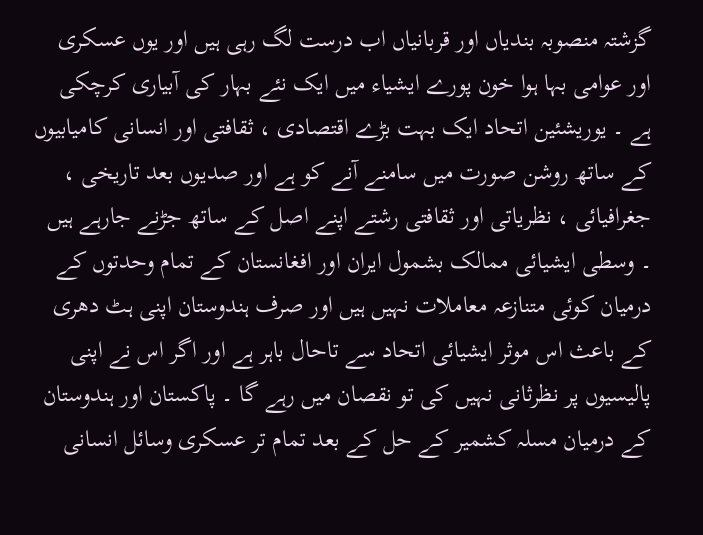گزشتہ منصوبہ بندیاں اور قربانیاں اب درست لگ رہی ہیں اور یوں عسکری اور عوامی بہا ہوا خون پورے ایشیاء میں ایک نئے بہار کی آبیاری کرچکی ہے ۔ یوریشئین اتحاد ایک بہت بڑے اقتصادی ، ثقافتی اور انسانی کامیابیوں کے ساتھ روشن صورت میں سامنے آنے کو ہے اور صدیوں بعد تاریخی ، جغرافیائی ، نظریاتی اور ثقافتی رشتے اپنے اصل کے ساتھ جڑنے جارہے ہیں ۔ وسطی ایشیائی ممالک بشمول ایران اور افغانستان کے تمام وحدتوں کے درمیان کوئی متنازعہ معاملات نہیں ہیں اور صرف ہندوستان اپنی ہٹ دھری کے باعث اس موثر ایشیائی اتحاد سے تاحال باہر ہے اور اگر اس نے اپنی پالیسیوں پر نظرثانی نہیں کی تو نقصان میں رہے گا ۔ پاکستان اور ہندوستان کے درمیان مسلہ کشمیر کے حل کے بعد تمام تر عسکری وسائل انسانی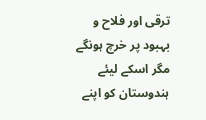ترقی اور فلاح و بہبود پر خرچ ہونگے مگر اسکے لیئے ہندوستان کو اپنے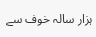ہزار سالہ خوف سے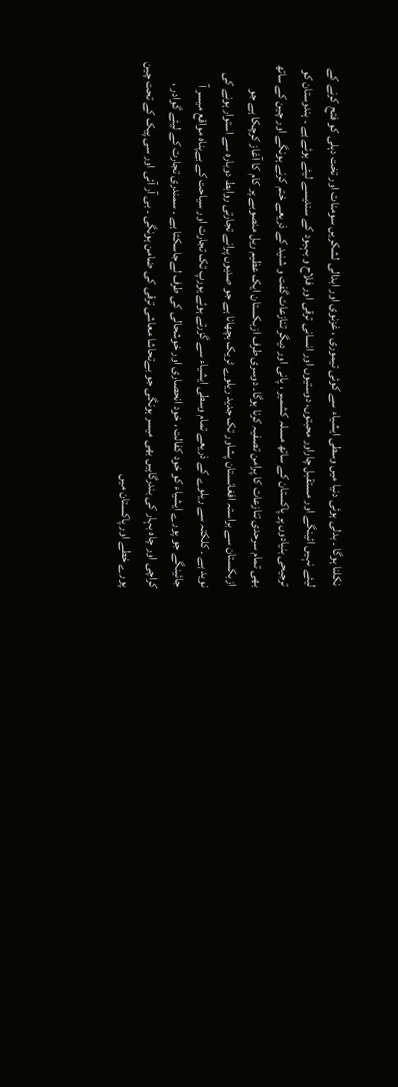نکلنا ہوگا ۔ بدلی ہوئی دنیا میں وسطی ایشیاء سے کوئی تیموری ، غزنوی اور ابدالی لشکریں سومنات اور تخت دہلی کو فتح کرنے کے لیئے نہیں ائینگے اور مستقبل چاراور محبتوں، دوستیوں اور انسانی ترقی اور فلاح و بہبود کے سندیسے لیئے ہوئے ہے ۔ ہندوستان کو ترجیحی بنیادوں پر پاکستان کے ساتھ مسلہ کشمیر ، پانی اور دیگر تنازعات گفت و شنید کے ذریعے ختم کرنے ہونگے اور چین کے ساتھ بھی تمام سرحدی تنازعات کا پرامن تصفیہ کرنا ہوگا۔ دوسری طرف ازبکستان ایک عظیم ریل منصوبے پر کام کا آغاز کرچکا ہے جو ازبکستان سے براستہ افغانستان پشاور تک جدید ریلوے ٹریک بچھانا ہے جو صدیوں پرانے تجارتی روابط دوبارہ سے استوار ہونے کی نوید ہے ۔ کلکتہ سے ریلوے کے ذریعے تمام وسطی ایشیاء سے گزرتے ہوئے یورپ تک تجارت اور سیاحت کے بےپناہ مواقع میسر آ جائینگے جو پورے ایشیاء کو خود کفالت ، خود انحصاری اور خوشحالی کی طرف لےجاسکتا ہے ۔ سمندری تجارت کے لیئے گوادر ، کراچی اور چاہ بہار کی بندرگاہیں بھی میسر ہونگی جو بےتحاشا معاشی ترقی کی ضامن ہونگی ۔ بی آر آئی اور سی پیک کے تحت چین پورے خطے اور پاکستان میں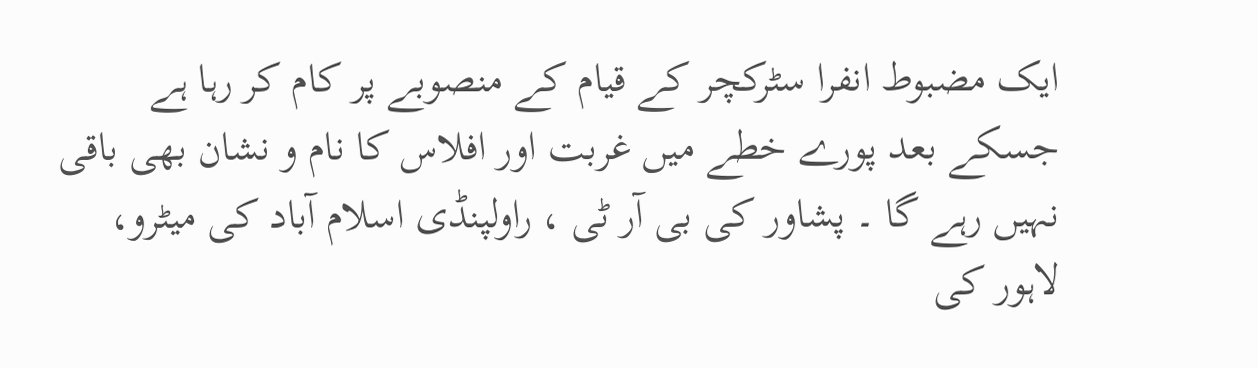ایک مضبوط انفرا سٹرکچر کے قیام کے منصوبے پر کام کر رہا ہے جسکے بعد پورے خطے میں غربت اور افلاس کا نام و نشان بھی باقی نہیں رہے گا ۔ پشاور کی بی آر ٹی ، راولپنڈی اسلام آباد کی میٹرو، لاہور کی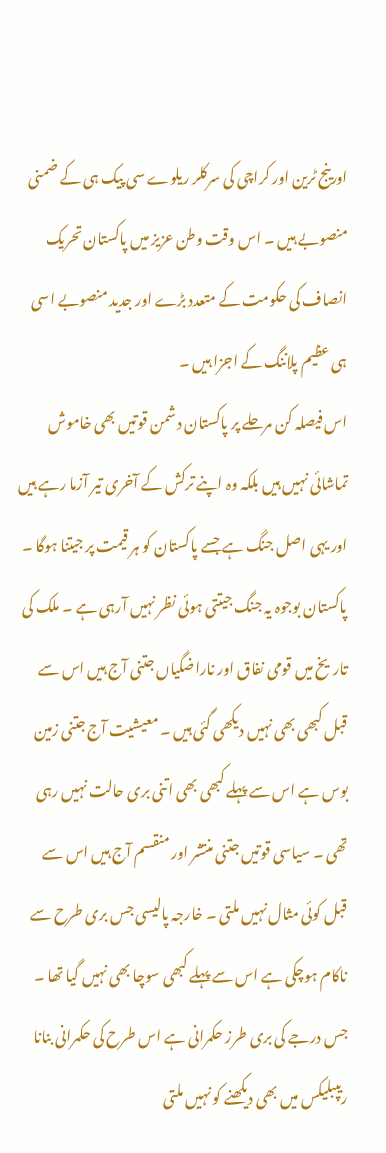اورینج ٹرین اور کراچی کی سرکلر ریلوے سی پیک ہی کے ضمنی منصوبے ہیں ۔ اس وقت وطن عزیز میں پاکستان تحریک انصاف کی حکومت کے متعدد بڑے اور جدید منصوبے اسی ہی عظیم پلاننگ کے اجزا ہیں ۔
اس فیصلہ کن مرحلے پر پاکستان دشمن قوتیں بھی خاموش تماشائی نہیں ہیں بلکہ وہ اپنے ترکش کے آخری تیر آزما رہے ہیں اور یہی اصل جنگ ہے جسے پاکستان کو ہر قیمت پر جیتنا ہوگا ۔ پاکستان بوجوہ یہ جنگ جیتتی ہوئی نظر نہیں آرہی ہے ۔ ملک کی تاریخ میں قومی نفاق اور ناراضگیاں جتنی آج ہیں اس سے قبل کبھی بھی نہیں دیکھی گئی ہیں ۔ معیشیت آج جتنی زمین بوس ہے اس سے پہلے کبھی بھی اتنی بری حالت نہیں رہی تھی ۔ سیاسی قوتیں جتنی منتشر اور منقسم آج ہیں اس سے قبل کوئی مثال نہیں ملتی ۔ خارجہ پالیسی جس بری طرح سے ناکام ہوچکی ہے اس سے پہلے کبھی سوچا بھی نہیں گیا تھا ۔ جس درجے کی بری طرز حکمرانی ہے اس طرح کی حکمرانی بنانا ریپبلیکس میں بھی دیکھنے کو نہیں ملتی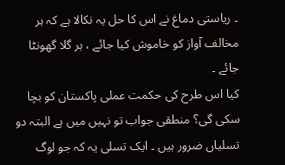۔ ریاستی دماغ نے اس کا حل یہ نکالا ہے کہ ہر مخالف آواز کو خاموش کیا جائے ، ہر گلا گھونٹا جائے ۔
کیا اس طرح کی حکمت عملی پاکستان کو بچا سکی گی؟ منطقی جواب تو نہیں میں ہے البتہ دو تسلیاں ضرور ہیں ۔ ایک تسلی یہ کہ جو لوگ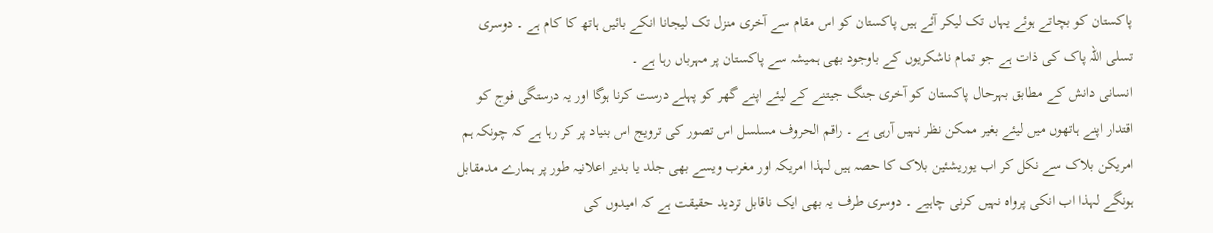پاکستان کو بچاتے ہوئے یہاں تک لیکر آئے ہیں پاکستان کو اس مقام سے آخری منزل تک لیجانا انکے بائیں ہاتھ کا کام ہے ۔ دوسری تسلی اللہ پاک کی ذات ہے جو تمام ناشکریوں کے باوجود بھی ہمیشہ سے پاکستان پر مہرباں رہا ہے ۔
انسانی دانش کے مطابق بہرحال پاکستان کو آخری جنگ جیتنے کے لیئے اپنے گھر کو پہلے درست کرنا ہوگا اور یہ درستگی فوج کو اقتدار اپنے ہاتھوں میں لیئے بغیر ممکن نظر نہیں آرہی ہے ۔ راقم الحروف مسلسل اس تصور کی ترویج اس بنیاد پر کر رہا ہے کہ چونکہ ہم امریکن بلاک سے نکل کر اب یوریشئین بلاک کا حصہ ہیں لہذا امریکہ اور مغرب ویسے بھی جلد یا بدیر اعلانیہ طور پر ہمارے مدمقابل ہونگے لہذا اب انکی پرواہ نہیں کرنی چاہیے ۔ دوسری طرف یہ بھی ایک ناقابل تردید حقیقت ہے کہ امیدوں کی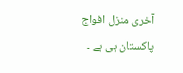آخری منزل افواج پاکستان ہی ہے ۔